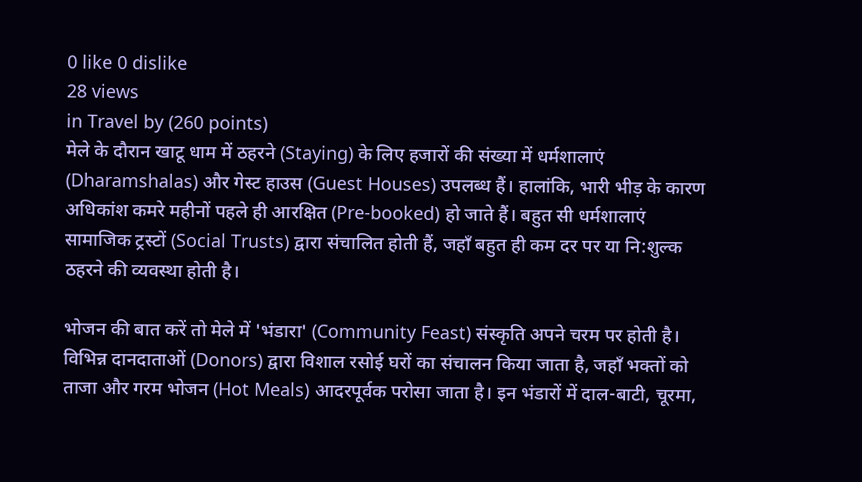0 like 0 dislike
28 views
in Travel by (260 points)
मेले के दौरान खाटू धाम में ठहरने (Staying) के लिए हजारों की संख्या में धर्मशालाएं (Dharamshalas) और गेस्ट हाउस (Guest Houses) उपलब्ध हैं। हालांकि, भारी भीड़ के कारण अधिकांश कमरे महीनों पहले ही आरक्षित (Pre-booked) हो जाते हैं। बहुत सी धर्मशालाएं सामाजिक ट्रस्टों (Social Trusts) द्वारा संचालित होती हैं, जहाँ बहुत ही कम दर पर या नि:शुल्क ठहरने की व्यवस्था होती है।

भोजन की बात करें तो मेले में 'भंडारा' (Community Feast) संस्कृति अपने चरम पर होती है। विभिन्न दानदाताओं (Donors) द्वारा विशाल रसोई घरों का संचालन किया जाता है, जहाँ भक्तों को ताजा और गरम भोजन (Hot Meals) आदरपूर्वक परोसा जाता है। इन भंडारों में दाल-बाटी, चूरमा,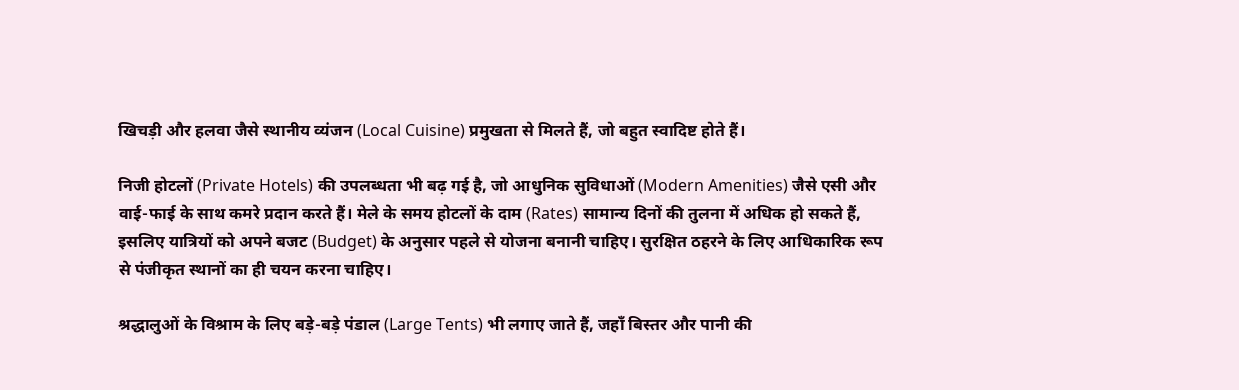खिचड़ी और हलवा जैसे स्थानीय व्यंजन (Local Cuisine) प्रमुखता से मिलते हैं, जो बहुत स्वादिष्ट होते हैं।

निजी होटलों (Private Hotels) की उपलब्धता भी बढ़ गई है, जो आधुनिक सुविधाओं (Modern Amenities) जैसे एसी और वाई-फाई के साथ कमरे प्रदान करते हैं। मेले के समय होटलों के दाम (Rates) सामान्य दिनों की तुलना में अधिक हो सकते हैं, इसलिए यात्रियों को अपने बजट (Budget) के अनुसार पहले से योजना बनानी चाहिए। सुरक्षित ठहरने के लिए आधिकारिक रूप से पंजीकृत स्थानों का ही चयन करना चाहिए।

श्रद्धालुओं के विश्राम के लिए बड़े-बड़े पंडाल (Large Tents) भी लगाए जाते हैं, जहाँ बिस्तर और पानी की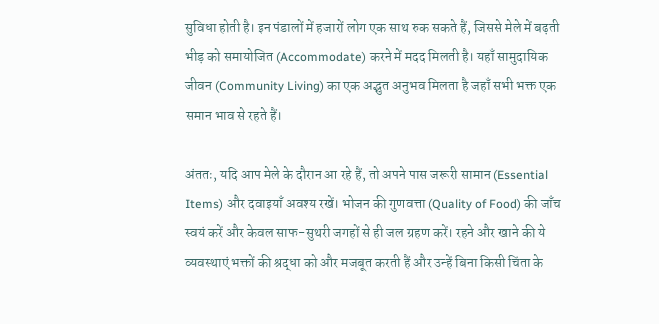सुविधा होती है। इन पंडालों में हजारों लोग एक साथ रुक सकते हैं, जिससे मेले में बढ़ती भीड़ को समायोजित (Accommodate) करने में मदद मिलती है। यहाँ सामुदायिक जीवन (Community Living) का एक अद्भुत अनुभव मिलता है जहाँ सभी भक्त एक समान भाव से रहते हैं।

अंततः, यदि आप मेले के दौरान आ रहे हैं, तो अपने पास जरूरी सामान (Essential Items) और दवाइयाँ अवश्य रखें। भोजन की गुणवत्ता (Quality of Food) की जाँच स्वयं करें और केवल साफ-सुथरी जगहों से ही जल ग्रहण करें। रहने और खाने की ये व्यवस्थाएं भक्तों की श्रद्धा को और मजबूत करती हैं और उन्हें बिना किसी चिंता के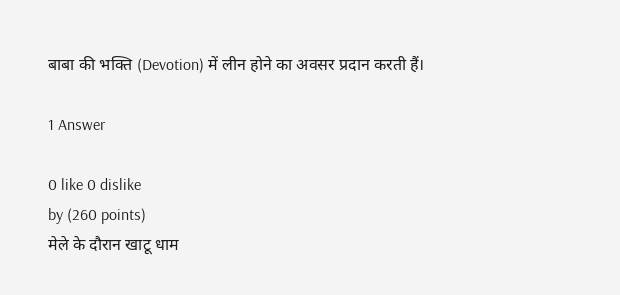बाबा की भक्ति (Devotion) में लीन होने का अवसर प्रदान करती हैं।

1 Answer

0 like 0 dislike
by (260 points)
मेले के दौरान खाटू धाम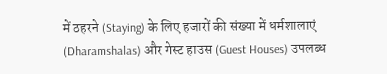में ठहरने (Staying) के लिए हजारों की संख्या में धर्मशालाएं (Dharamshalas) और गेस्ट हाउस (Guest Houses) उपलब्ध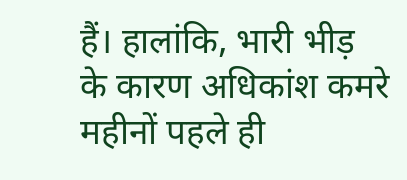हैं। हालांकि, भारी भीड़ के कारण अधिकांश कमरे महीनों पहले ही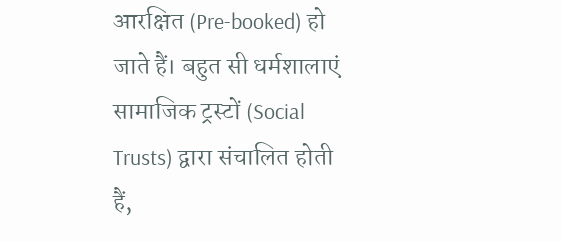आरक्षित (Pre-booked) हो जाते हैं। बहुत सी धर्मशालाएं सामाजिक ट्रस्टों (Social Trusts) द्वारा संचालित होती हैं,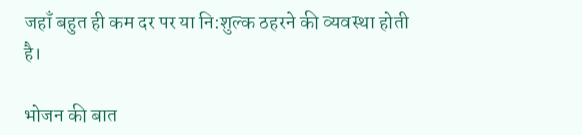जहाँ बहुत ही कम दर पर या नि:शुल्क ठहरने की व्यवस्था होती है।

भोजन की बात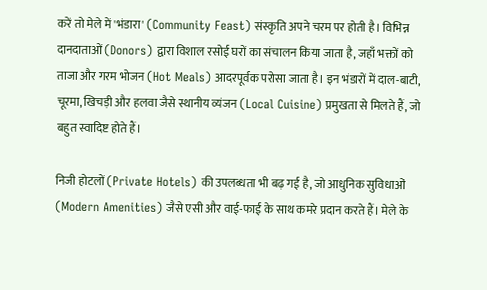करें तो मेले में 'भंडारा' (Community Feast) संस्कृति अपने चरम पर होती है। विभिन्न दानदाताओं (Donors) द्वारा विशाल रसोई घरों का संचालन किया जाता है, जहाँ भक्तों को ताजा और गरम भोजन (Hot Meals) आदरपूर्वक परोसा जाता है। इन भंडारों में दाल-बाटी, चूरमा, खिचड़ी और हलवा जैसे स्थानीय व्यंजन (Local Cuisine) प्रमुखता से मिलते हैं, जो बहुत स्वादिष्ट होते हैं।

निजी होटलों (Private Hotels) की उपलब्धता भी बढ़ गई है, जो आधुनिक सुविधाओं (Modern Amenities) जैसे एसी और वाई-फाई के साथ कमरे प्रदान करते हैं। मेले के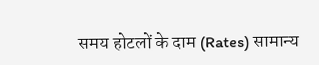समय होटलों के दाम (Rates) सामान्य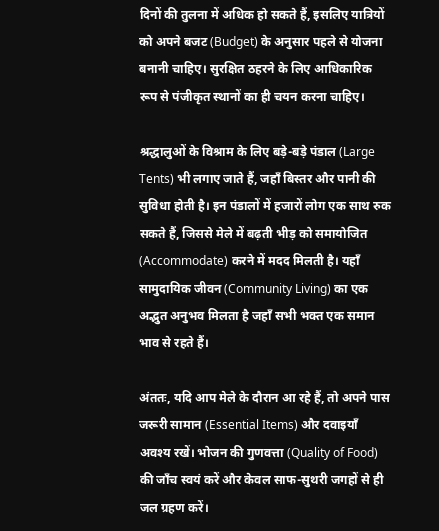दिनों की तुलना में अधिक हो सकते हैं, इसलिए यात्रियों को अपने बजट (Budget) के अनुसार पहले से योजना बनानी चाहिए। सुरक्षित ठहरने के लिए आधिकारिक रूप से पंजीकृत स्थानों का ही चयन करना चाहिए।

श्रद्धालुओं के विश्राम के लिए बड़े-बड़े पंडाल (Large Tents) भी लगाए जाते हैं, जहाँ बिस्तर और पानी की सुविधा होती है। इन पंडालों में हजारों लोग एक साथ रुक सकते हैं, जिससे मेले में बढ़ती भीड़ को समायोजित (Accommodate) करने में मदद मिलती है। यहाँ सामुदायिक जीवन (Community Living) का एक अद्भुत अनुभव मिलता है जहाँ सभी भक्त एक समान भाव से रहते हैं।

अंततः, यदि आप मेले के दौरान आ रहे हैं, तो अपने पास जरूरी सामान (Essential Items) और दवाइयाँ अवश्य रखें। भोजन की गुणवत्ता (Quality of Food) की जाँच स्वयं करें और केवल साफ-सुथरी जगहों से ही जल ग्रहण करें।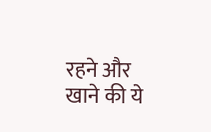रहने और खाने की ये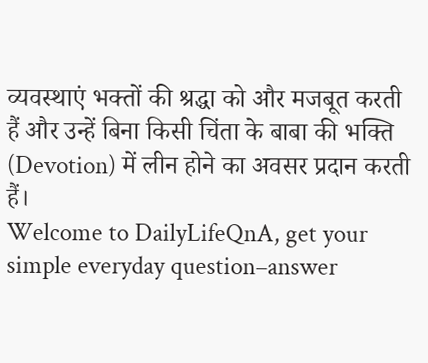व्यवस्थाएं भक्तों की श्रद्धा को और मजबूत करती हैं और उन्हें बिना किसी चिंता के बाबा की भक्ति (Devotion) में लीन होने का अवसर प्रदान करती हैं।
Welcome to DailyLifeQnA, get your simple everyday question–answer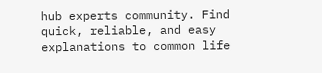hub experts community. Find quick, reliable, and easy explanations to common life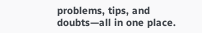problems, tips, and doubts—all in one place.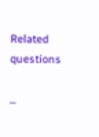Related questions

...